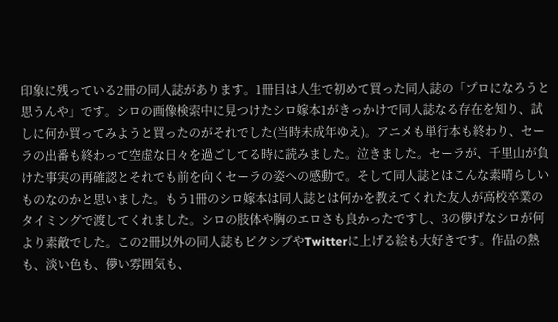印象に残っている2冊の同人誌があります。1冊目は人生で初めて買った同人誌の「プロになろうと思うんや」です。シロの画像検索中に見つけたシロ嫁本1がきっかけで同人誌なる存在を知り、試しに何か買ってみようと買ったのがそれでした(当時未成年ゆえ)。アニメも単行本も終わり、セーラの出番も終わって空虚な日々を過ごしてる時に読みました。泣きました。セーラが、千里山が負けた事実の再確認とそれでも前を向くセーラの姿への感動で。そして同人誌とはこんな素晴らしいものなのかと思いました。もう1冊のシロ嫁本は同人誌とは何かを教えてくれた友人が高校卒業のタイミングで渡してくれました。シロの肢体や胸のエロさも良かったですし、3の儚げなシロが何より素敵でした。この2冊以外の同人誌もピクシブやTwitterに上げる絵も大好きです。作品の熱も、淡い色も、儚い雰囲気も、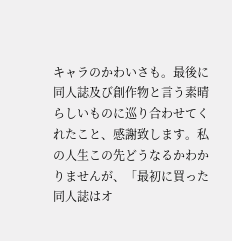キャラのかわいさも。最後に同人誌及び創作物と言う素晴らしいものに巡り合わせてくれたこと、感謝致します。私の人生この先どうなるかわかりませんが、「最初に買った同人誌はオ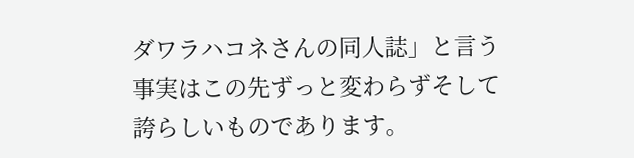ダワラハコネさんの同人誌」と言う事実はこの先ずっと変わらずそして誇らしいものであります。